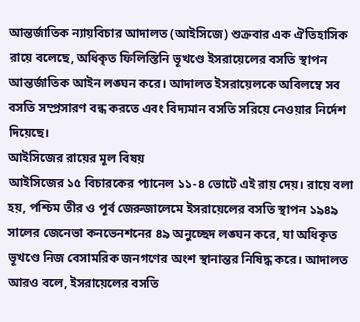আন্তর্জাতিক ন্যায়বিচার আদালত (আইসিজে) শুক্রবার এক ঐতিহাসিক রায়ে বলেছে, অধিকৃত ফিলিস্তিনি ভূখণ্ডে ইসরায়েলের বসতি স্থাপন আন্তর্জাতিক আইন লঙ্ঘন করে। আদালত ইসরায়েলকে অবিলম্বে সব বসতি সম্প্রসারণ বন্ধ করতে এবং বিদ্যমান বসতি সরিয়ে নেওয়ার নির্দেশ দিয়েছে।
আইসিজের রায়ের মূল বিষয়
আইসিজের ১৫ বিচারকের প্যানেল ১১-৪ ভোটে এই রায় দেয়। রায়ে বলা হয়, পশ্চিম তীর ও পূর্ব জেরুজালেমে ইসরায়েলের বসতি স্থাপন ১৯৪৯ সালের জেনেভা কনভেনশনের ৪৯ অনুচ্ছেদ লঙ্ঘন করে, যা অধিকৃত ভূখণ্ডে নিজ বেসামরিক জনগণের অংশ স্থানান্তর নিষিদ্ধ করে। আদালত আরও বলে, ইসরায়েলের বসতি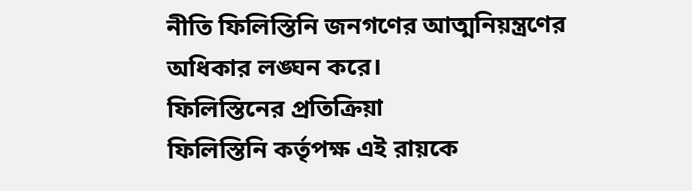নীতি ফিলিস্তিনি জনগণের আত্মনিয়ন্ত্রণের অধিকার লঙ্ঘন করে।
ফিলিস্তিনের প্রতিক্রিয়া
ফিলিস্তিনি কর্তৃপক্ষ এই রায়কে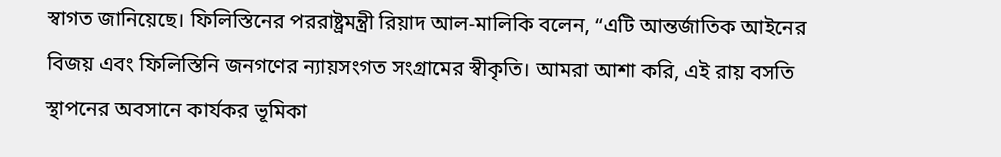স্বাগত জানিয়েছে। ফিলিস্তিনের পররাষ্ট্রমন্ত্রী রিয়াদ আল-মালিকি বলেন, “এটি আন্তর্জাতিক আইনের বিজয় এবং ফিলিস্তিনি জনগণের ন্যায়সংগত সংগ্রামের স্বীকৃতি। আমরা আশা করি, এই রায় বসতি স্থাপনের অবসানে কার্যকর ভূমিকা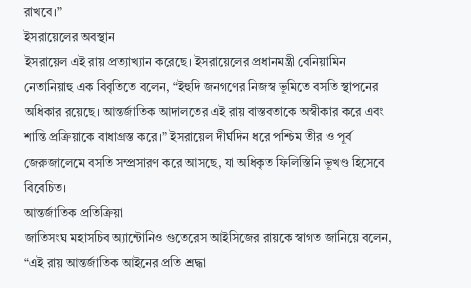রাখবে।”
ইসরায়েলের অবস্থান
ইসরায়েল এই রায় প্রত্যাখ্যান করেছে। ইসরায়েলের প্রধানমন্ত্রী বেনিয়ামিন নেতানিয়াহু এক বিবৃতিতে বলেন, “ইহুদি জনগণের নিজস্ব ভূমিতে বসতি স্থাপনের অধিকার রয়েছে। আন্তর্জাতিক আদালতের এই রায় বাস্তবতাকে অস্বীকার করে এবং শান্তি প্রক্রিয়াকে বাধাগ্রস্ত করে।” ইসরায়েল দীর্ঘদিন ধরে পশ্চিম তীর ও পূর্ব জেরুজালেমে বসতি সম্প্রসারণ করে আসছে, যা অধিকৃত ফিলিস্তিনি ভূখণ্ড হিসেবে বিবেচিত।
আন্তর্জাতিক প্রতিক্রিয়া
জাতিসংঘ মহাসচিব অ্যান্টোনিও গুতেরেস আইসিজের রায়কে স্বাগত জানিয়ে বলেন, “এই রায় আন্তর্জাতিক আইনের প্রতি শ্রদ্ধা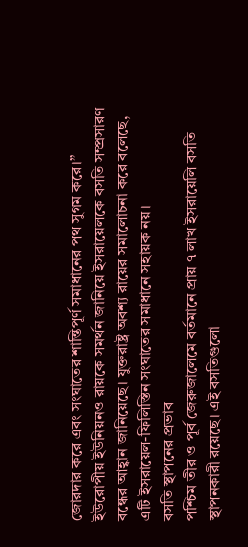জোরদার করে এবং সংঘাতের শান্তিপূর্ণ সমাধানের পথ সুগম করে।” ইউরোপীয় ইউনিয়নও রায়কে সমর্থন জানিয়ে ইসরায়েলকে বসতি সম্প্রসারণ বন্ধের আহ্বান জানিয়েছে। যুক্তরাষ্ট্র অবশ্য রায়ের সমালোচনা করে বলেছে, এটি ইসরায়েল-ফিলিস্তিন সংঘাতের সমাধানে সহায়ক নয়।
বসতি স্থাপনের প্রভাব
পশ্চিম তীর ও পূর্ব জেরুজালেমে বর্তমানে প্রায় ৭ লাখ ইসরায়েলি বসতি স্থাপনকারী রয়েছে। এই বসতিগুলো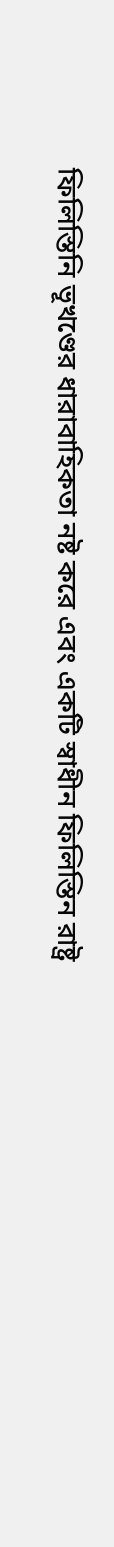ফিলিস্তিনি ভূখণ্ডের ধারাবাহিকতা নষ্ট করে এবং একটি স্বাধীন ফিলিস্তিন রাষ্ট্র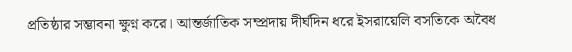প্রতিষ্ঠার সম্ভাবনা ক্ষুণ্ন করে। আন্তর্জাতিক সম্প্রদায় দীর্ঘদিন ধরে ইসরায়েলি বসতিকে অবৈধ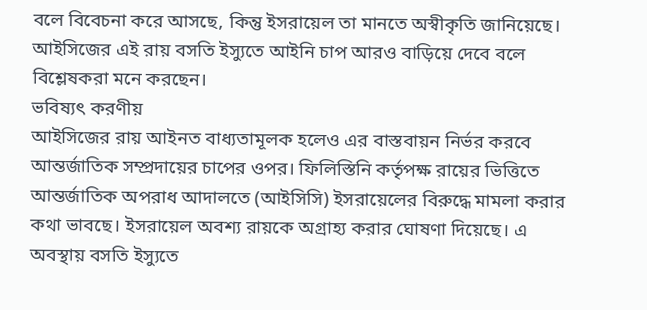বলে বিবেচনা করে আসছে, কিন্তু ইসরায়েল তা মানতে অস্বীকৃতি জানিয়েছে। আইসিজের এই রায় বসতি ইস্যুতে আইনি চাপ আরও বাড়িয়ে দেবে বলে বিশ্লেষকরা মনে করছেন।
ভবিষ্যৎ করণীয়
আইসিজের রায় আইনত বাধ্যতামূলক হলেও এর বাস্তবায়ন নির্ভর করবে আন্তর্জাতিক সম্প্রদায়ের চাপের ওপর। ফিলিস্তিনি কর্তৃপক্ষ রায়ের ভিত্তিতে আন্তর্জাতিক অপরাধ আদালতে (আইসিসি) ইসরায়েলের বিরুদ্ধে মামলা করার কথা ভাবছে। ইসরায়েল অবশ্য রায়কে অগ্রাহ্য করার ঘোষণা দিয়েছে। এ অবস্থায় বসতি ইস্যুতে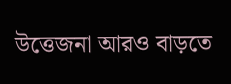উত্তেজনা আরও বাড়তে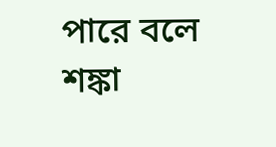পারে বলে শঙ্কা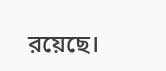রয়েছে।